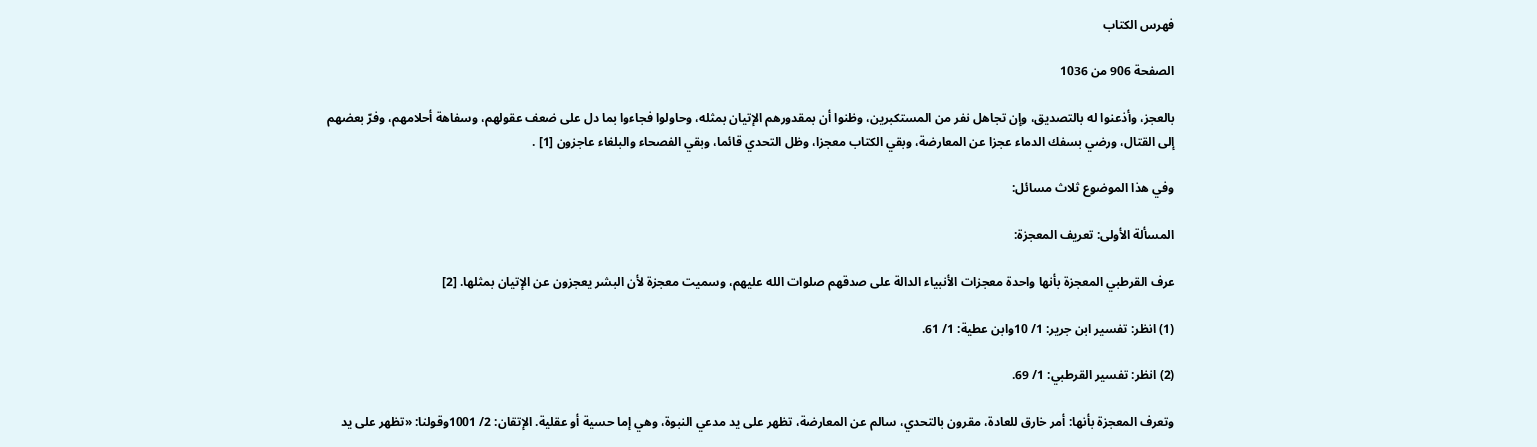فهرس الكتاب

الصفحة 906 من 1036

بالعجز، وأذعنوا له بالتصديق، وإن تجاهل نفر من المستكبرين، وظنوا أن بمقدورهم الإتيان بمثله، وحاولوا فجاءوا بما دل على ضعف عقولهم، وسفاهة أحلامهم، وفرّ بعضهم إلى القتال، ورضي بسفك الدماء عجزا عن المعارضة، وبقي الكتاب معجزا، وظل التحدي قائما، وبقي الفصحاء والبلغاء عاجزون [1] .

وفي هذا الموضوع ثلاث مسائل:

المسألة الأولى: تعريف المعجزة:

عرف القرطبي المعجزة بأنها واحدة معجزات الأنبياء الدالة على صدقهم صلوات الله عليهم، وسميت معجزة لأن البشر يعجزون عن الإتيان بمثلها. [2]

(1) انظر: تفسير ابن جرير: 1/ 10وابن عطية: 1/ 61.

(2) انظر: تفسير القرطبي: 1/ 69.

وتعرف المعجزة بأنها: أمر خارق للعادة، مقرون بالتحدي، سالم عن المعارضة، تظهر على يد مدعي النبوة، وهي إما حسية أو عقلية. الإتقان: 2/ 1001وقولنا: «تظهر على يد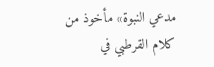مدعي النبوة» مأخوذ من كلام القرطبي في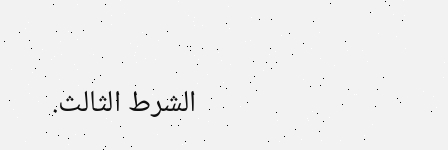الشرط الثالث.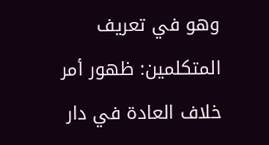وهو في تعريف المتكلمين: ظهور أمر خلاف العادة في دار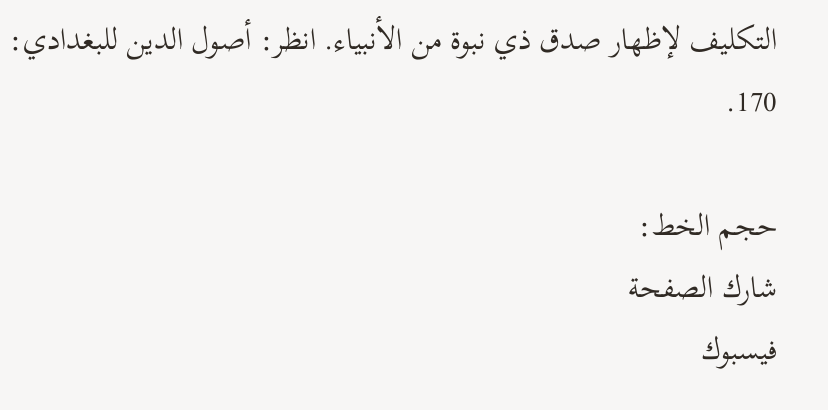التكليف لإظهار صدق ذي نبوة من الأنبياء. انظر: أصول الدين للبغدادي: 170.

حجم الخط:
شارك الصفحة
فيسبوك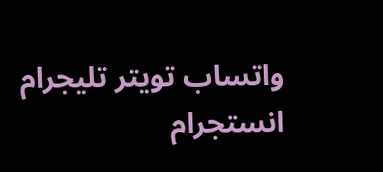واتساب تويتر تليجرام انستجرام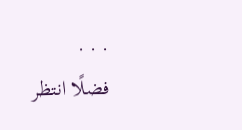. . .
فضلًا انتظر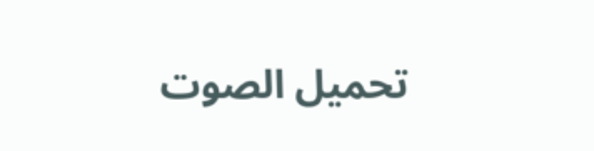تحميل الصوت